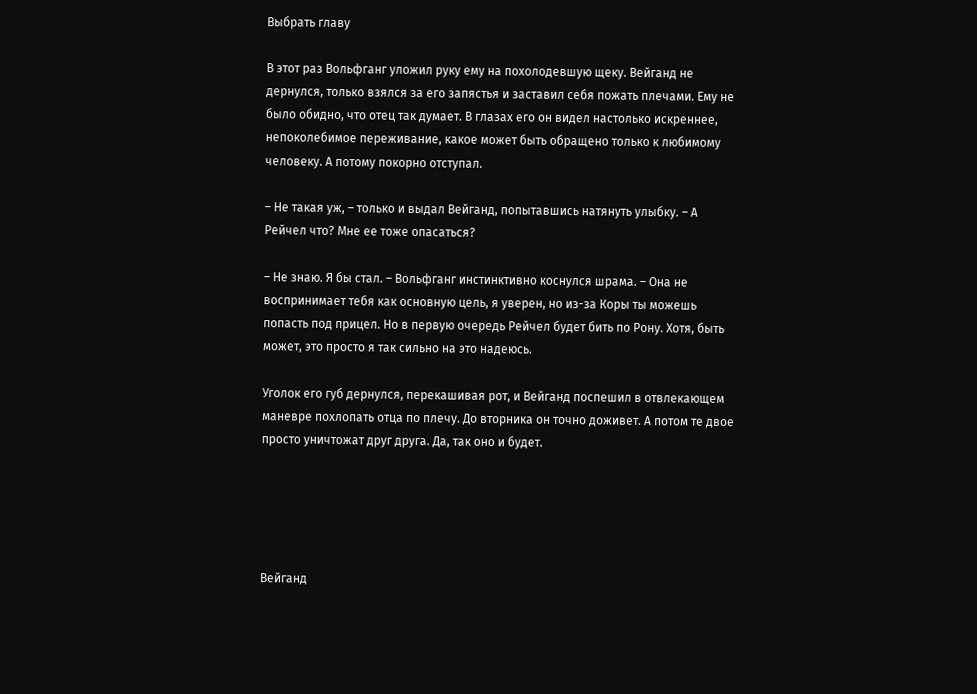Выбрать главу

В этот раз Вольфганг уложил руку ему на похолодевшую щеку. Вейганд не дернулся, только взялся за его запястья и заставил себя пожать плечами. Ему не было обидно, что отец так думает. В глазах его он видел настолько искреннее, непоколебимое переживание, какое может быть обращено только к любимому человеку. А потому покорно отступал.

– Не такая уж, – только и выдал Вейганд, попытавшись натянуть улыбку. – А Рейчел что? Мне ее тоже опасаться?

– Не знаю. Я бы стал. – Вольфганг инстинктивно коснулся шрама. – Она не воспринимает тебя как основную цель, я уверен, но из-за Коры ты можешь попасть под прицел. Но в первую очередь Рейчел будет бить по Рону. Хотя, быть может, это просто я так сильно на это надеюсь.

Уголок его губ дернулся, перекашивая рот, и Вейганд поспешил в отвлекающем маневре похлопать отца по плечу. До вторника он точно доживет. А потом те двое просто уничтожат друг друга. Да, так оно и будет.





Вейганд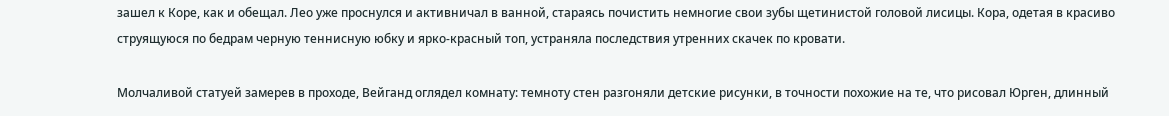зашел к Коре, как и обещал. Лео уже проснулся и активничал в ванной, стараясь почистить немногие свои зубы щетинистой головой лисицы. Кора, одетая в красиво струящуюся по бедрам черную теннисную юбку и ярко-красный топ, устраняла последствия утренних скачек по кровати.

Молчаливой статуей замерев в проходе, Вейганд оглядел комнату: темноту стен разгоняли детские рисунки, в точности похожие на те, что рисовал Юрген, длинный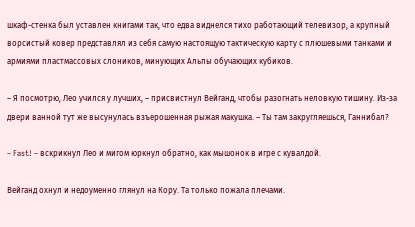шкаф-стенка был уставлен книгами так, что едва виднелся тихо работающий телевизор, а крупный ворсистый ковер представлял из себя самую настоящую тактическую карту с плюшевыми танками и армиями пластмассовых слоников, минующих Альпы обучающих кубиков.

– Я посмотрю, Лео учился у лучших, – присвистнул Вейганд, чтобы разогнать неловкую тишину. Из-за двери ванной тут же высунулась взъерошенная рыжая макушка. – Ты там закругляешься, Ганнибал?

– Fast! – вскрикнул Лео и мигом юркнул обратно, как мышонок в игре с кувалдой.

Вейганд охнул и недоуменно глянул на Кору. Та только пожала плечами.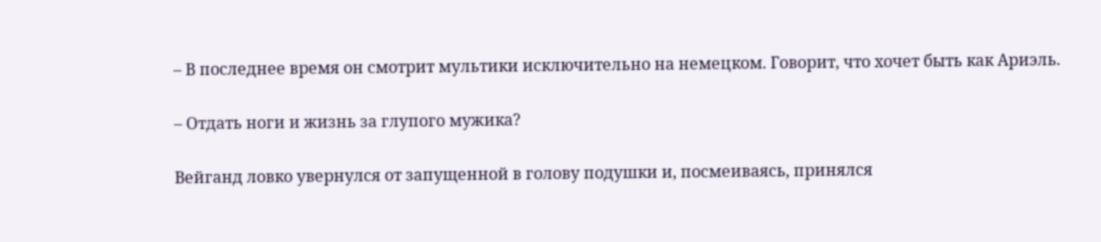– В последнее время он смотрит мультики исключительно на немецком. Говорит, что хочет быть как Ариэль.

– Отдать ноги и жизнь за глупого мужика?

Вейганд ловко увернулся от запущенной в голову подушки и, посмеиваясь, принялся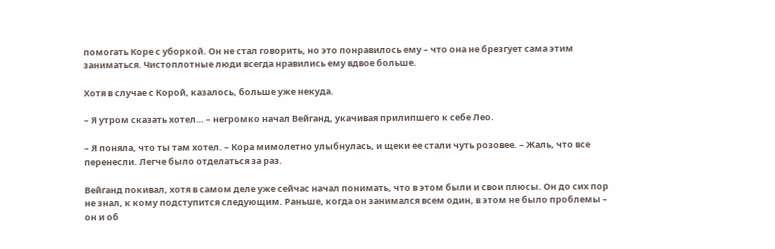помогать Коре с уборкой. Он не стал говорить, но это понравилось ему – что она не брезгует сама этим заниматься. Чистоплотные люди всегда нравились ему вдвое больше.

Хотя в случае с Корой, казалось, больше уже некуда.

– Я утром сказать хотел… – негромко начал Вейганд, укачивая прилипшего к себе Лео.

– Я поняла, что ты там хотел. – Кора мимолетно улыбнулась, и щеки ее стали чуть розовее. – Жаль, что все перенесли. Легче было отделаться за раз.

Вейганд покивал, хотя в самом деле уже сейчас начал понимать, что в этом были и свои плюсы. Он до сих пор не знал, к кому подступится следующим. Раньше, когда он занимался всем один, в этом не было проблемы – он и об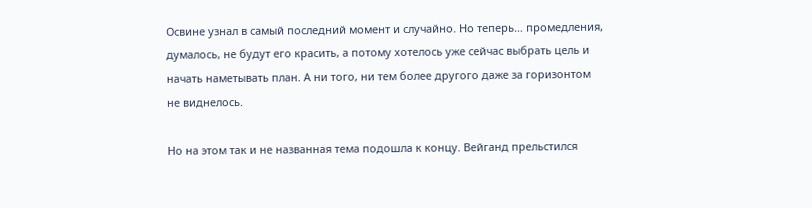Освине узнал в самый последний момент и случайно. Но теперь… промедления, думалось, не будут его красить, а потому хотелось уже сейчас выбрать цель и начать наметывать план. А ни того, ни тем более другого даже за горизонтом не виднелось.

Но на этом так и не названная тема подошла к концу. Вейганд прельстился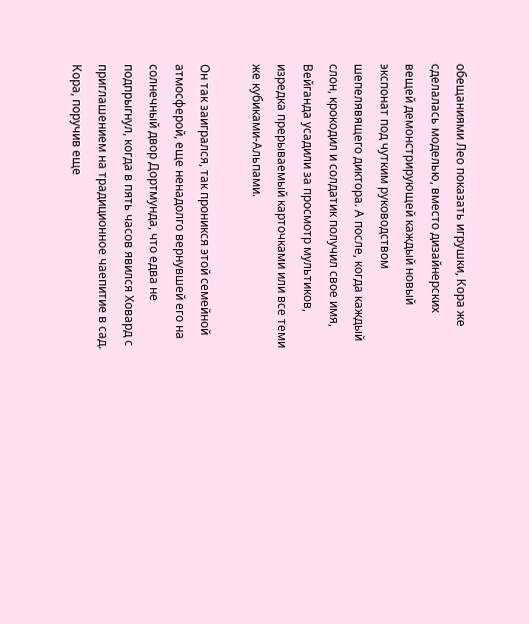обещаниями Лео показать игрушки, Кора же сделалась моделью, вместо дизайнерских вещей демонстрирующей каждый новый экспонат под чутким руководством шепелявящего диктора. А после, когда каждый слон, крокодил и солдатик получил свое имя, Вейганда усадили за просмотр мультиков, изредка прерываемый карточками или все теми же кубиками-Альпами.

Он так заигрался, так проникся этой семейной атмосферой, еще ненадолго вернувшей его на солнечный двор Дортмунда, что едва не подпрыгнул, когда в пять часов явился Ховард с приглашением на традиционное чаепитие в сад. Кора, поручив еще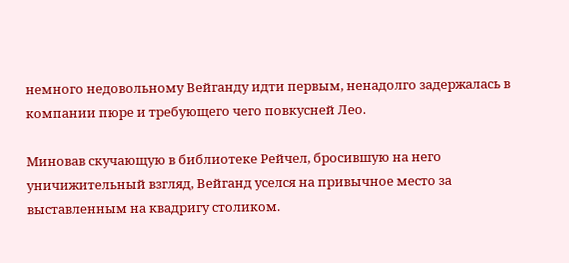немного недовольному Вейганду идти первым, ненадолго задержалась в компании пюре и требующего чего повкусней Лео.

Миновав скучающую в библиотеке Рейчел, бросившую на него уничижительный взгляд, Вейганд уселся на привычное место за выставленным на квадригу столиком.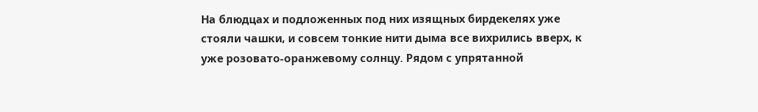На блюдцах и подложенных под них изящных бирдекелях уже стояли чашки, и совсем тонкие нити дыма все вихрились вверх, к уже розовато-оранжевому солнцу. Рядом с упрятанной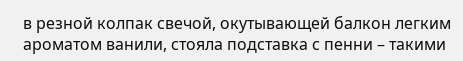в резной колпак свечой, окутывающей балкон легким ароматом ванили, стояла подставка с пенни – такими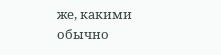же, какими обычно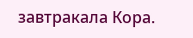завтракала Кора.